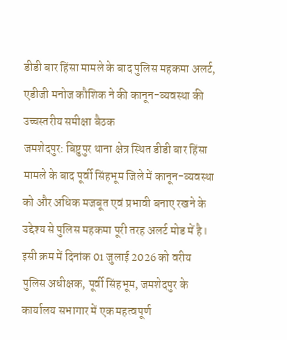डीडी बार हिंसा मामले के बाद पुलिस महकमा अलर्ट, एडीजी मनोज कौशिक ने की कानून-व्यवस्था की उच्चस्तरीय समीक्षा बैठक
जमशेदपुर: बिष्टुपुर थाना क्षेत्र स्थित डीडी बार हिंसा मामले के बाद पूर्वी सिंहभूम जिले में कानून-व्यवस्था को और अधिक मजबूत एवं प्रभावी बनाए रखने के उद्देश्य से पुलिस महकमा पूरी तरह अलर्ट मोड में है। इसी क्रम में दिनांक 01 जुलाई 2026 को वरीय पुलिस अधीक्षक, पूर्वी सिंहभूम, जमशेदपुर के कार्यालय सभागार में एक महत्वपूर्ण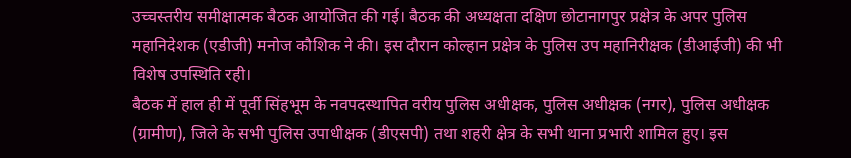उच्चस्तरीय समीक्षात्मक बैठक आयोजित की गई। बैठक की अध्यक्षता दक्षिण छोटानागपुर प्रक्षेत्र के अपर पुलिस महानिदेशक (एडीजी) मनोज कौशिक ने की। इस दौरान कोल्हान प्रक्षेत्र के पुलिस उप महानिरीक्षक (डीआईजी) की भी विशेष उपस्थिति रही।
बैठक में हाल ही में पूर्वी सिंहभूम के नवपदस्थापित वरीय पुलिस अधीक्षक, पुलिस अधीक्षक (नगर), पुलिस अधीक्षक (ग्रामीण), जिले के सभी पुलिस उपाधीक्षक (डीएसपी) तथा शहरी क्षेत्र के सभी थाना प्रभारी शामिल हुए। इस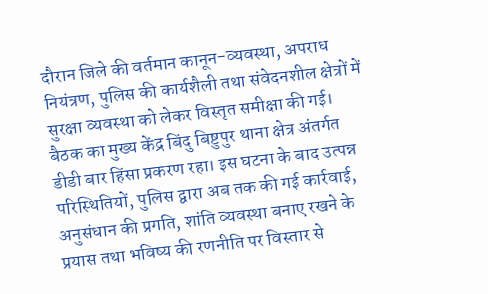दौरान जिले की वर्तमान कानून-व्यवस्था, अपराध नियंत्रण, पुलिस की कार्यशैली तथा संवेदनशील क्षेत्रों में सुरक्षा व्यवस्था को लेकर विस्तृत समीक्षा की गई।
बैठक का मुख्य केंद्र बिंदु बिष्टुपुर थाना क्षेत्र अंतर्गत डीडी बार हिंसा प्रकरण रहा। इस घटना के बाद उत्पन्न परिस्थितियों, पुलिस द्वारा अब तक की गई कार्रवाई, अनुसंधान की प्रगति, शांति व्यवस्था बनाए रखने के प्रयास तथा भविष्य की रणनीति पर विस्तार से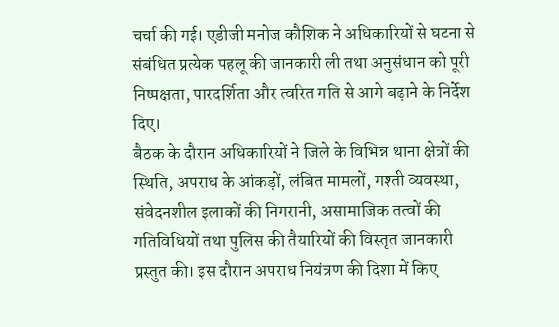चर्चा की गई। एडीजी मनोज कौशिक ने अधिकारियों से घटना से संबंधित प्रत्येक पहलू की जानकारी ली तथा अनुसंधान को पूरी निष्पक्षता, पारदर्शिता और त्वरित गति से आगे बढ़ाने के निर्देश दिए।
बैठक के दौरान अधिकारियों ने जिले के विभिन्न थाना क्षेत्रों की स्थिति, अपराध के आंकड़ों, लंबित मामलों, गश्ती व्यवस्था, संवेदनशील इलाकों की निगरानी, असामाजिक तत्वों की गतिविधियों तथा पुलिस की तैयारियों की विस्तृत जानकारी प्रस्तुत की। इस दौरान अपराध नियंत्रण की दिशा में किए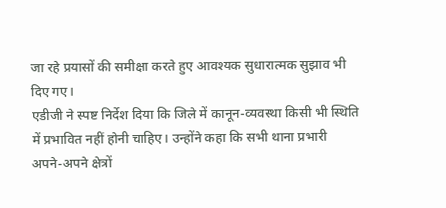जा रहे प्रयासों की समीक्षा करते हुए आवश्यक सुधारात्मक सुझाव भी दिए गए।
एडीजी ने स्पष्ट निर्देश दिया कि जिले में कानून-व्यवस्था किसी भी स्थिति में प्रभावित नहीं होनी चाहिए। उन्होंने कहा कि सभी थाना प्रभारी अपने-अपने क्षेत्रों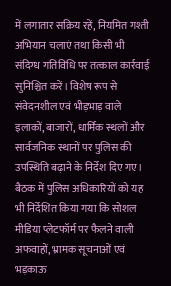में लगातार सक्रिय रहें, नियमित गश्ती अभियान चलाएं तथा किसी भी संदिग्ध गतिविधि पर तत्काल कार्रवाई सुनिश्चित करें। विशेष रूप से संवेदनशील एवं भीड़भाड़ वाले इलाकों, बाजारों, धार्मिक स्थलों और सार्वजनिक स्थानों पर पुलिस की उपस्थिति बढ़ाने के निर्देश दिए गए।
बैठक में पुलिस अधिकारियों को यह भी निर्देशित किया गया कि सोशल मीडिया प्लेटफॉर्म पर फैलने वाली अफवाहों, भ्रामक सूचनाओं एवं भड़काऊ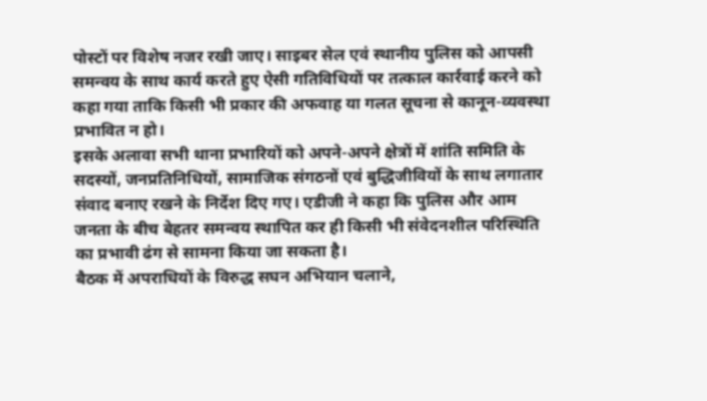पोस्टों पर विशेष नजर रखी जाए। साइबर सेल एवं स्थानीय पुलिस को आपसी समन्वय के साथ कार्य करते हुए ऐसी गतिविधियों पर तत्काल कार्रवाई करने को कहा गया ताकि किसी भी प्रकार की अफवाह या गलत सूचना से कानून-व्यवस्था प्रभावित न हो।
इसके अलावा सभी थाना प्रभारियों को अपने-अपने क्षेत्रों में शांति समिति के सदस्यों, जनप्रतिनिधियों, सामाजिक संगठनों एवं बुद्धिजीवियों के साथ लगातार संवाद बनाए रखने के निर्देश दिए गए। एडीजी ने कहा कि पुलिस और आम जनता के बीच बेहतर समन्वय स्थापित कर ही किसी भी संवेदनशील परिस्थिति का प्रभावी ढंग से सामना किया जा सकता है।
बैठक में अपराधियों के विरुद्ध सघन अभियान चलाने,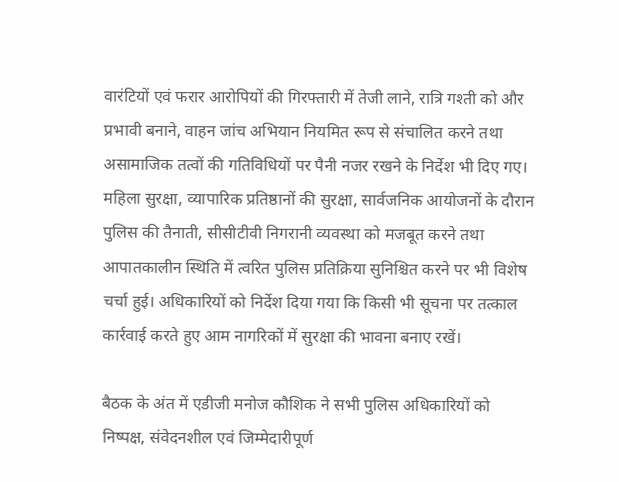वारंटियों एवं फरार आरोपियों की गिरफ्तारी में तेजी लाने, रात्रि गश्ती को और प्रभावी बनाने, वाहन जांच अभियान नियमित रूप से संचालित करने तथा असामाजिक तत्वों की गतिविधियों पर पैनी नजर रखने के निर्देश भी दिए गए।
महिला सुरक्षा, व्यापारिक प्रतिष्ठानों की सुरक्षा, सार्वजनिक आयोजनों के दौरान पुलिस की तैनाती, सीसीटीवी निगरानी व्यवस्था को मजबूत करने तथा आपातकालीन स्थिति में त्वरित पुलिस प्रतिक्रिया सुनिश्चित करने पर भी विशेष चर्चा हुई। अधिकारियों को निर्देश दिया गया कि किसी भी सूचना पर तत्काल कार्रवाई करते हुए आम नागरिकों में सुरक्षा की भावना बनाए रखें।

बैठक के अंत में एडीजी मनोज कौशिक ने सभी पुलिस अधिकारियों को निष्पक्ष, संवेदनशील एवं जिम्मेदारीपूर्ण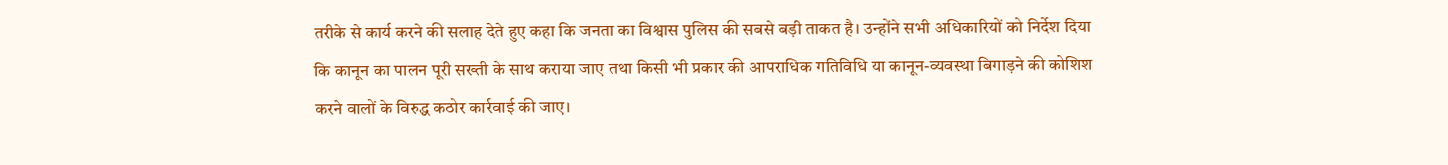तरीके से कार्य करने की सलाह देते हुए कहा कि जनता का विश्वास पुलिस की सबसे बड़ी ताकत है। उन्होंने सभी अधिकारियों को निर्देश दिया कि कानून का पालन पूरी सख्ती के साथ कराया जाए तथा किसी भी प्रकार की आपराधिक गतिविधि या कानून-व्यवस्था बिगाड़ने की कोशिश करने वालों के विरुद्ध कठोर कार्रवाई की जाए।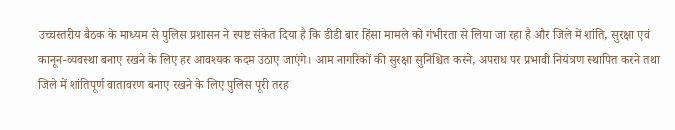उच्चस्तरीय बैठक के माध्यम से पुलिस प्रशासन ने स्पष्ट संकेत दिया है कि डीडी बार हिंसा मामले को गंभीरता से लिया जा रहा है और जिले में शांति, सुरक्षा एवं कानून-व्यवस्था बनाए रखने के लिए हर आवश्यक कदम उठाए जाएंगे। आम नागरिकों की सुरक्षा सुनिश्चित करने, अपराध पर प्रभावी नियंत्रण स्थापित करने तथा जिले में शांतिपूर्ण वातावरण बनाए रखने के लिए पुलिस पूरी तरह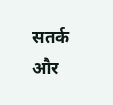सतर्क और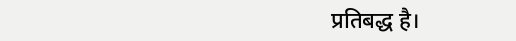प्रतिबद्ध है।